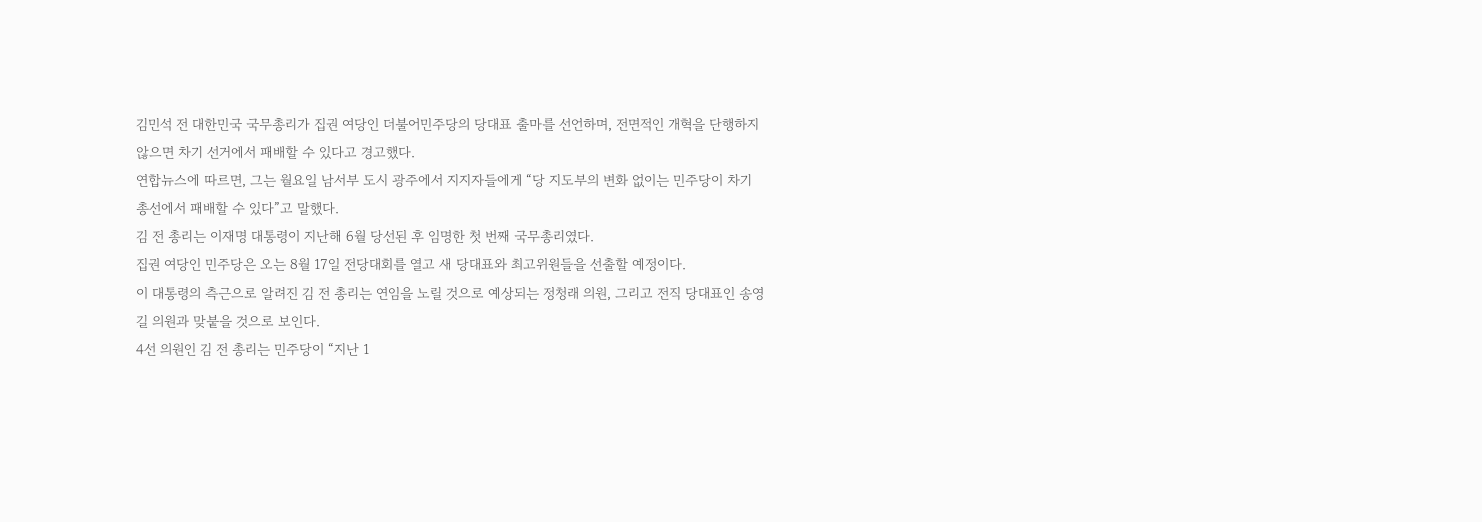김민석 전 대한민국 국무총리가 집권 여당인 더불어민주당의 당대표 출마를 선언하며, 전면적인 개혁을 단행하지 않으면 차기 선거에서 패배할 수 있다고 경고했다.
연합뉴스에 따르면, 그는 월요일 남서부 도시 광주에서 지지자들에게 “당 지도부의 변화 없이는 민주당이 차기 총선에서 패배할 수 있다”고 말했다.
김 전 총리는 이재명 대통령이 지난해 6월 당선된 후 임명한 첫 번째 국무총리였다.
집권 여당인 민주당은 오는 8월 17일 전당대회를 열고 새 당대표와 최고위원들을 선출할 예정이다.
이 대통령의 측근으로 알려진 김 전 총리는 연임을 노릴 것으로 예상되는 정청래 의원, 그리고 전직 당대표인 송영길 의원과 맞붙을 것으로 보인다.
4선 의원인 김 전 총리는 민주당이 “지난 1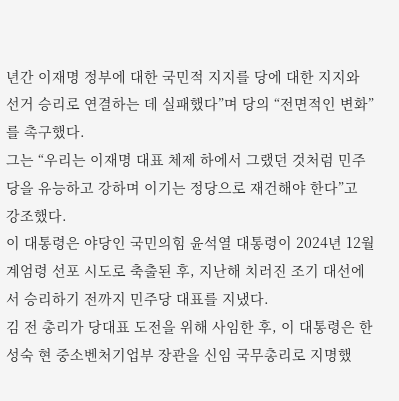년간 이재명 정부에 대한 국민적 지지를 당에 대한 지지와 선거 승리로 연결하는 데 실패했다”며 당의 “전면적인 변화”를 촉구했다.
그는 “우리는 이재명 대표 체제 하에서 그랬던 것처럼 민주당을 유능하고 강하며 이기는 정당으로 재건해야 한다”고 강조했다.
이 대통령은 야당인 국민의힘 윤석열 대통령이 2024년 12월 계엄령 선포 시도로 축출된 후, 지난해 치러진 조기 대선에서 승리하기 전까지 민주당 대표를 지냈다.
김 전 총리가 당대표 도전을 위해 사임한 후, 이 대통령은 한성숙 현 중소벤처기업부 장관을 신임 국무총리로 지명했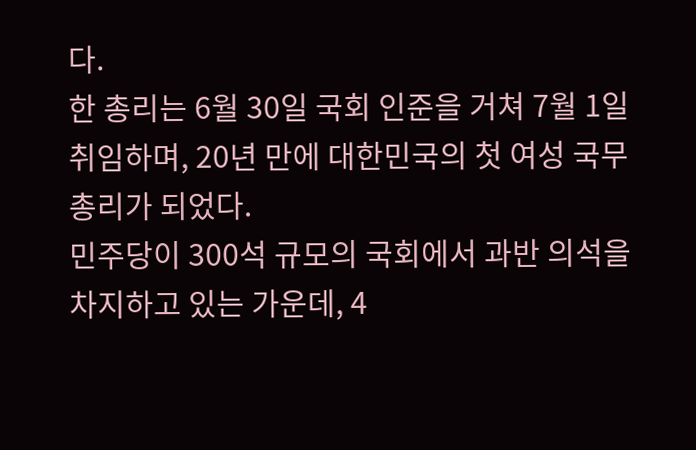다.
한 총리는 6월 30일 국회 인준을 거쳐 7월 1일 취임하며, 20년 만에 대한민국의 첫 여성 국무총리가 되었다.
민주당이 300석 규모의 국회에서 과반 의석을 차지하고 있는 가운데, 4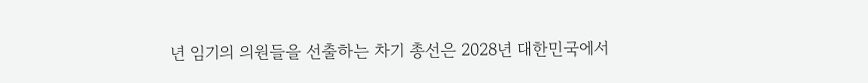년 임기의 의원들을 선출하는 차기 총선은 2028년 대한민국에서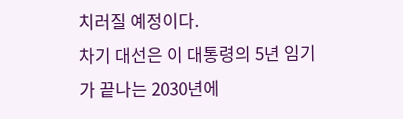치러질 예정이다.
차기 대선은 이 대통령의 5년 임기가 끝나는 2030년에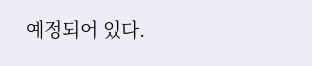예정되어 있다.